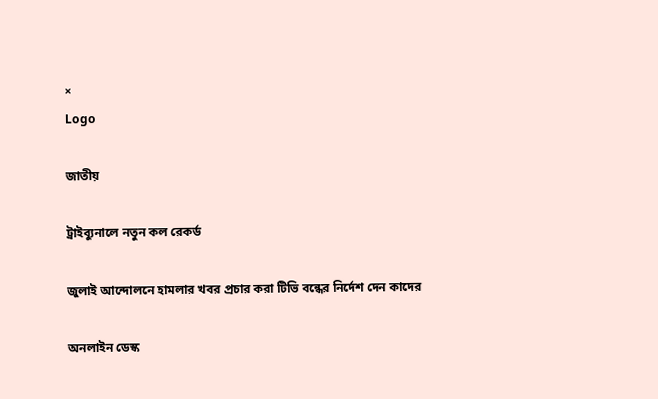×
Logo

জাতীয়

ট্রাইব্যুনালে নতুন কল রেকর্ড

জুলাই আন্দোলনে হামলার খবর প্রচার করা টিভি বন্ধের নির্দেশ দেন কাদের

অনলাইন ডেস্ক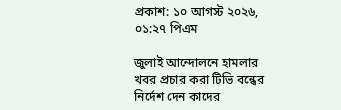প্রকাশ: ১০ আগস্ট ২০২৬, ০১:২৭ পিএম

জুলাই আন্দোলনে হামলার খবর প্রচার করা টিভি বন্ধের নির্দেশ দেন কাদের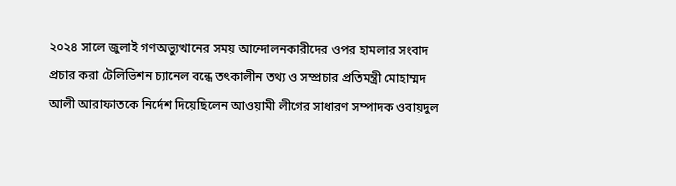২০২৪ সালে জুলাই গণঅভ্যুত্থানের সময় আন্দোলনকারীদের ওপর হামলার সংবাদ প্রচার করা টেলিভিশন চ্যানেল বন্ধে তৎকালীন তথ্য ও সম্প্রচার প্রতিমন্ত্রী মোহাম্মদ আলী আরাফাতকে নির্দেশ দিয়েছিলেন আওয়ামী লীগের সাধারণ সম্পাদক ওবায়দুল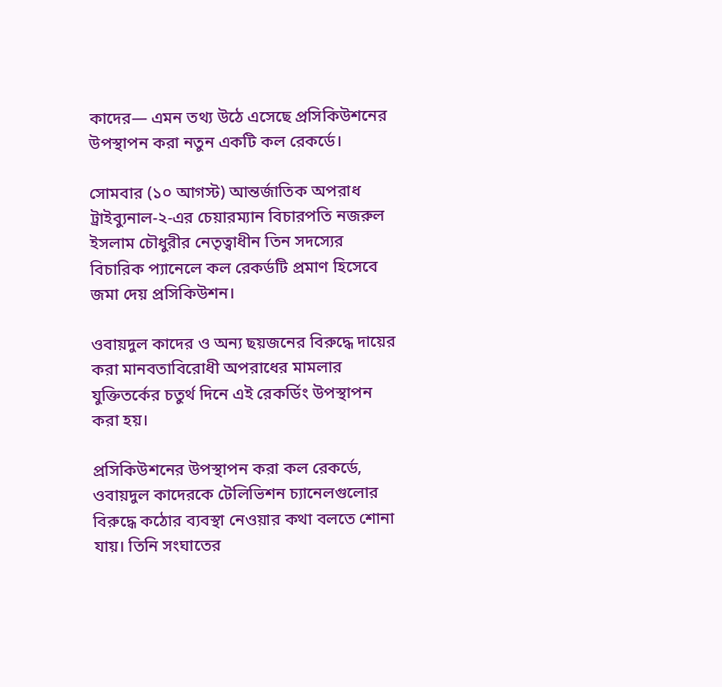কাদের— এমন তথ্য উঠে এসেছে প্রসিকিউশনের উপস্থাপন করা নতুন একটি কল রেকর্ডে।

সোমবার (১০ আগস্ট) আন্তর্জাতিক অপরাধ ট্রাইব্যুনাল-২-এর চেয়ারম্যান বিচারপতি নজরুল ইসলাম চৌধুরীর নেতৃত্বাধীন তিন সদস্যের বিচারিক প্যানেলে কল রেকর্ডটি প্রমাণ হিসেবে জমা দেয় প্রসিকিউশন।

ওবায়দুল কাদের ও অন্য ছয়জনের বিরুদ্ধে দায়ের করা মানবতাবিরোধী অপরাধের মামলার যুক্তিতর্কের চতুর্থ দিনে এই রেকর্ডিং উপস্থাপন করা হয়।

প্রসিকিউশনের উপস্থাপন করা কল রেকর্ডে, ওবায়দুল কাদেরকে টেলিভিশন চ্যানেলগুলোর বিরুদ্ধে কঠোর ব্যবস্থা নেওয়ার কথা বলতে শোনা যায়। তিনি সংঘাতের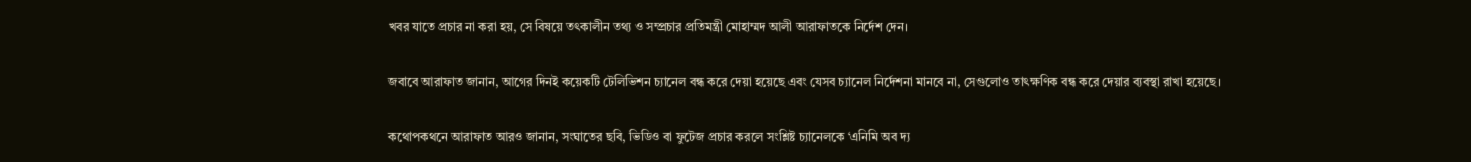খবর যাতে প্রচার না করা হয়, সে বিষয়ে তৎকালীন তথ্য ও সম্প্রচার প্রতিমন্ত্রী মোহাম্মদ আলী আরাফাতকে নির্দেশ দেন।

জবাবে আরাফাত জানান, আগের দিনই কয়েকটি টেলিভিশন চ্যানেল বন্ধ করে দেয়া হয়েছে এবং যেসব চ্যানেল নির্দেশনা মানবে না, সেগুলোও তাৎক্ষণিক বন্ধ করে দেয়ার ব্যবস্থা রাখা হয়েছে।

কথোপকথনে আরাফাত আরও জানান, সংঘাতের ছবি, ভিডিও বা ফুটেজ প্রচার করলে সংশ্লিষ্ট চ্যানেলকে ‘এনিমি অব দ্য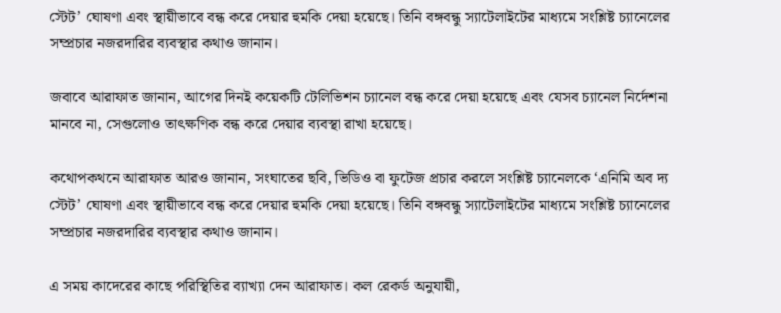স্টেট’ ঘোষণা এবং স্থায়ীভাবে বন্ধ করে দেয়ার হুমকি দেয়া হয়েছে। তিনি বঙ্গবন্ধু স্যাটেলাইটের মাধ্যমে সংশ্লিষ্ট চ্যানেলের সম্প্রচার নজরদারির ব্যবস্থার কথাও জানান।

জবাবে আরাফাত জানান, আগের দিনই কয়েকটি টেলিভিশন চ্যানেল বন্ধ করে দেয়া হয়েছে এবং যেসব চ্যানেল নির্দেশনা মানবে না, সেগুলোও তাৎক্ষণিক বন্ধ করে দেয়ার ব্যবস্থা রাখা হয়েছে।

কথোপকথনে আরাফাত আরও জানান, সংঘাতের ছবি, ভিডিও বা ফুটেজ প্রচার করলে সংশ্লিষ্ট চ্যানেলকে ‘এনিমি অব দ্য স্টেট’ ঘোষণা এবং স্থায়ীভাবে বন্ধ করে দেয়ার হুমকি দেয়া হয়েছে। তিনি বঙ্গবন্ধু স্যাটেলাইটের মাধ্যমে সংশ্লিষ্ট চ্যানেলের সম্প্রচার নজরদারির ব্যবস্থার কথাও জানান।

এ সময় কাদেরের কাছে পরিস্থিতির ব্যাখ্যা দেন আরাফাত। কল রেকর্ড অনুযায়ী,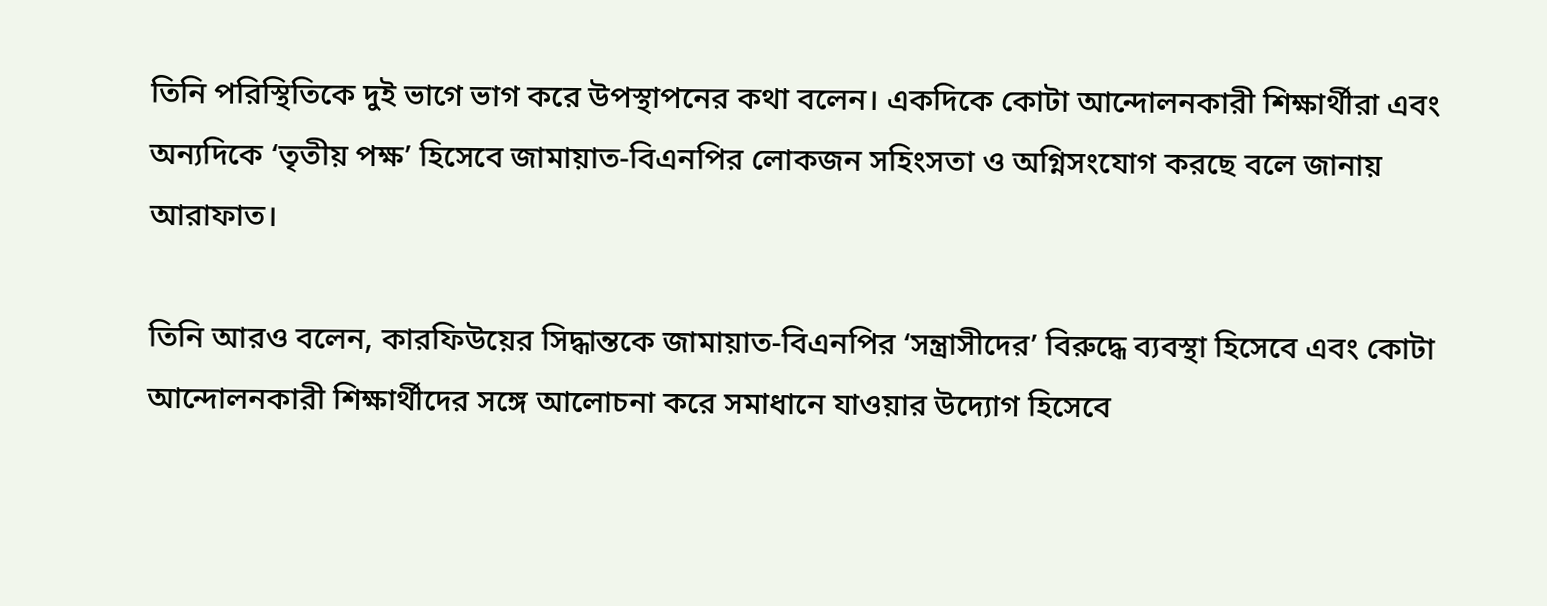তিনি পরিস্থিতিকে দুই ভাগে ভাগ করে উপস্থাপনের কথা বলেন। একদিকে কোটা আন্দোলনকারী শিক্ষার্থীরা এবং অন্যদিকে ‘তৃতীয় পক্ষ’ হিসেবে জামায়াত-বিএনপির লোকজন সহিংসতা ও অগ্নিসংযোগ করছে বলে জানায় আরাফাত।

তিনি আরও বলেন, কারফিউয়ের সিদ্ধান্তকে জামায়াত-বিএনপির ‘সন্ত্রাসীদের’ বিরুদ্ধে ব্যবস্থা হিসেবে এবং কোটা আন্দোলনকারী শিক্ষার্থীদের সঙ্গে আলোচনা করে সমাধানে যাওয়ার উদ্যোগ হিসেবে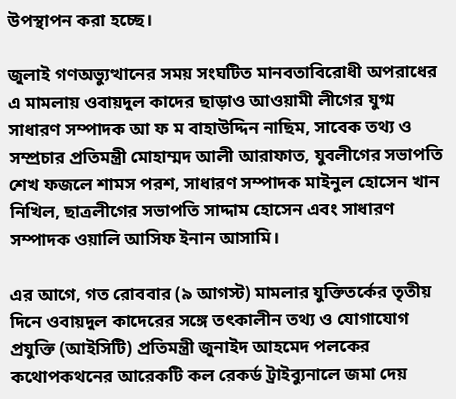উপস্থাপন করা হচ্ছে।

জুলাই গণঅভ্যুত্থানের সময় সংঘটিত মানবতাবিরোধী অপরাধের এ মামলায় ওবায়দুল কাদের ছাড়াও আওয়ামী লীগের যুগ্ম সাধারণ সম্পাদক আ ফ ম বাহাউদ্দিন নাছিম, সাবেক তথ্য ও সম্প্রচার প্রতিমন্ত্রী মোহাম্মদ আলী আরাফাত, যুবলীগের সভাপতি শেখ ফজলে শামস পরশ, সাধারণ সম্পাদক মাইনুল হোসেন খান নিখিল, ছাত্রলীগের সভাপতি সাদ্দাম হোসেন এবং সাধারণ সম্পাদক ওয়ালি আসিফ ইনান আসামি।

এর আগে, গত রোববার (৯ আগস্ট) মামলার যুক্তিতর্কের তৃতীয় দিনে ওবায়দুল কাদেরের সঙ্গে তৎকালীন তথ্য ও যোগাযোগ প্রযুক্তি (আইসিটি) প্রতিমন্ত্রী জুনাইদ আহমেদ পলকের কথোপকথনের আরেকটি কল রেকর্ড ট্রাইব্যুনালে জমা দেয়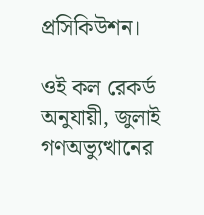প্রসিকিউশন।

ওই কল রেকর্ড অনুযায়ী, জুলাই গণঅভ্যুত্থানের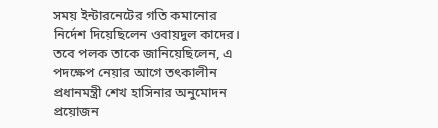সময় ইন্টারনেটের গতি কমানোর নির্দেশ দিয়েছিলেন ওবায়দুল কাদের। তবে পলক তাকে জানিয়েছিলেন, এ পদক্ষেপ নেয়ার আগে তৎকালীন প্রধানমন্ত্রী শেখ হাসিনার অনুমোদন প্রয়োজন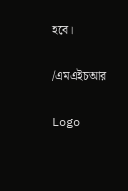হবে।

/এমএইচআর

Logo